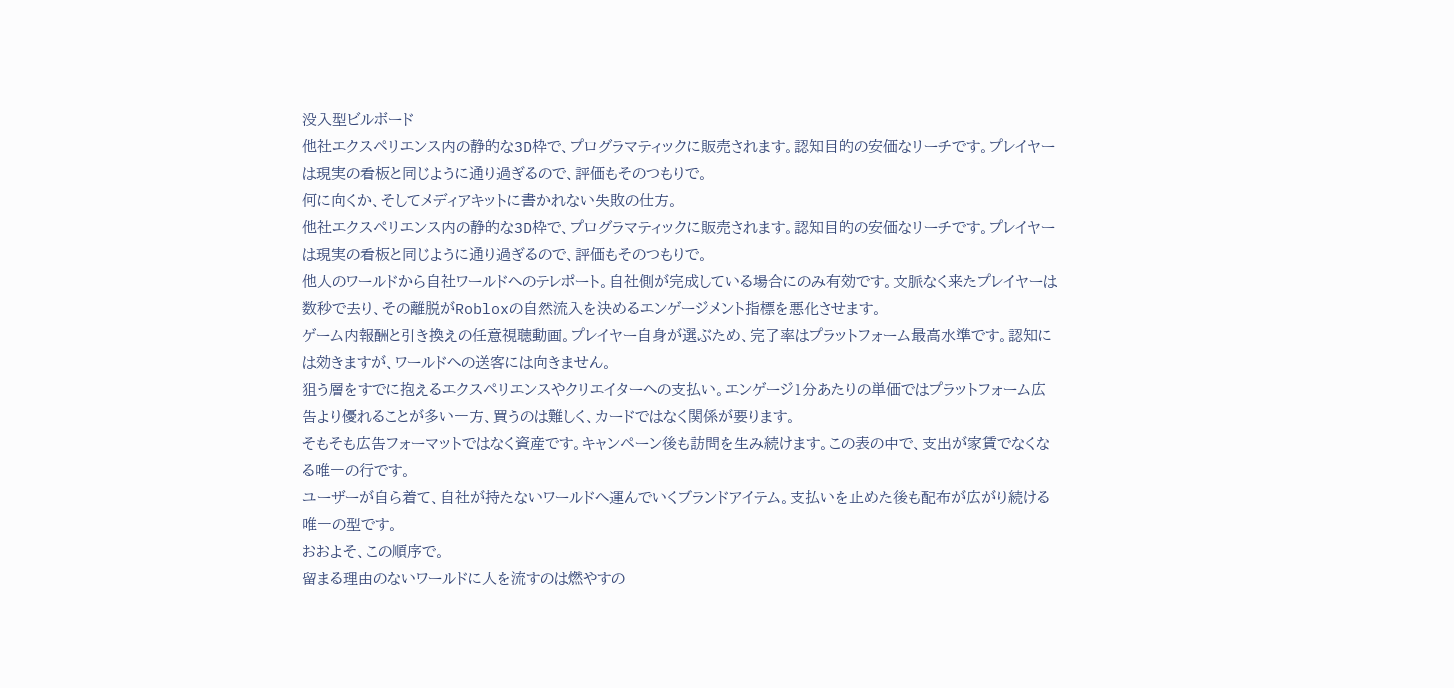没入型ビルボード
他社エクスペリエンス内の静的な3D枠で、プログラマティックに販売されます。認知目的の安価なリーチです。プレイヤーは現実の看板と同じように通り過ぎるので、評価もそのつもりで。
何に向くか、そしてメディアキットに書かれない失敗の仕方。
他社エクスペリエンス内の静的な3D枠で、プログラマティックに販売されます。認知目的の安価なリーチです。プレイヤーは現実の看板と同じように通り過ぎるので、評価もそのつもりで。
他人のワールドから自社ワールドへのテレポート。自社側が完成している場合にのみ有効です。文脈なく来たプレイヤーは数秒で去り、その離脱がRobloxの自然流入を決めるエンゲージメント指標を悪化させます。
ゲーム内報酬と引き換えの任意視聴動画。プレイヤー自身が選ぶため、完了率はプラットフォーム最高水準です。認知には効きますが、ワールドへの送客には向きません。
狙う層をすでに抱えるエクスペリエンスやクリエイターへの支払い。エンゲージ1分あたりの単価ではプラットフォーム広告より優れることが多い一方、買うのは難しく、カードではなく関係が要ります。
そもそも広告フォーマットではなく資産です。キャンペーン後も訪問を生み続けます。この表の中で、支出が家賃でなくなる唯一の行です。
ユーザーが自ら着て、自社が持たないワールドへ運んでいくブランドアイテム。支払いを止めた後も配布が広がり続ける唯一の型です。
おおよそ、この順序で。
留まる理由のないワールドに人を流すのは燃やすの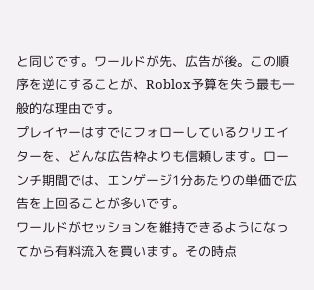と同じです。ワールドが先、広告が後。この順序を逆にすることが、Roblox予算を失う最も一般的な理由です。
プレイヤーはすでにフォローしているクリエイターを、どんな広告枠よりも信頼します。ローンチ期間では、エンゲージ1分あたりの単価で広告を上回ることが多いです。
ワールドがセッションを維持できるようになってから有料流入を買います。その時点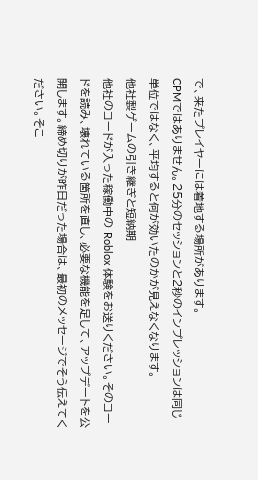で、来たプレイヤーには着地する場所があります。
CPMではありません。25分のセッションと2秒のインプレッションは同じ単位ではなく、平均すると何が効いたのかが見えなくなります。
他社製ゲームの引き継ぎと短納期
他社のコードが入った稼働中の Roblox 体験をお送りください。そのコードを読み、壊れている箇所を直し、必要な機能を足して、アップデートを公開します。締め切りが昨日だった場合は、最初のメッセージでそう伝えてください。そこ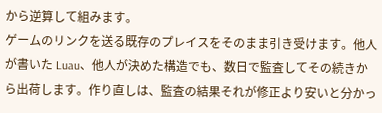から逆算して組みます。
ゲームのリンクを送る既存のプレイスをそのまま引き受けます。他人が書いた Luau、他人が決めた構造でも、数日で監査してその続きから出荷します。作り直しは、監査の結果それが修正より安いと分かっ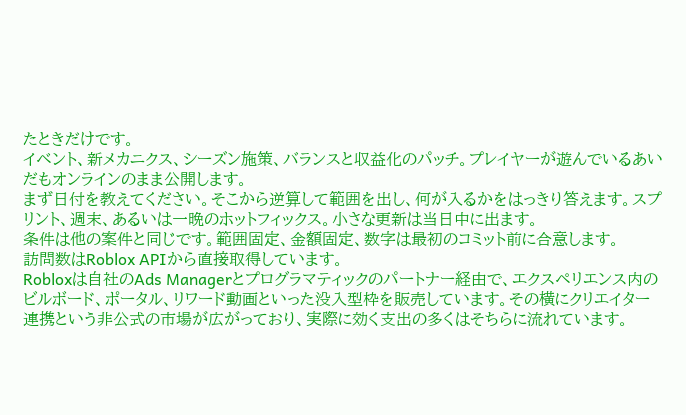たときだけです。
イベント、新メカニクス、シーズン施策、バランスと収益化のパッチ。プレイヤーが遊んでいるあいだもオンラインのまま公開します。
まず日付を教えてください。そこから逆算して範囲を出し、何が入るかをはっきり答えます。スプリント、週末、あるいは一晩のホットフィックス。小さな更新は当日中に出ます。
条件は他の案件と同じです。範囲固定、金額固定、数字は最初のコミット前に合意します。
訪問数はRoblox APIから直接取得しています。
Robloxは自社のAds Managerとプログラマティックのパートナー経由で、エクスペリエンス内のビルボード、ポータル、リワード動画といった没入型枠を販売しています。その横にクリエイター連携という非公式の市場が広がっており、実際に効く支出の多くはそちらに流れています。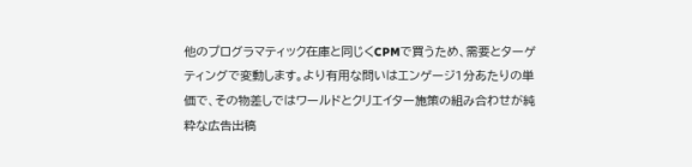他のプログラマティック在庫と同じくCPMで買うため、需要とターゲティングで変動します。より有用な問いはエンゲージ1分あたりの単価で、その物差しではワールドとクリエイター施策の組み合わせが純粋な広告出稿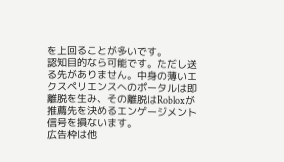を上回ることが多いです。
認知目的なら可能です。ただし送る先がありません。中身の薄いエクスペリエンスへのポータルは即離脱を生み、その離脱はRobloxが推薦先を決めるエンゲージメント信号を損ないます。
広告枠は他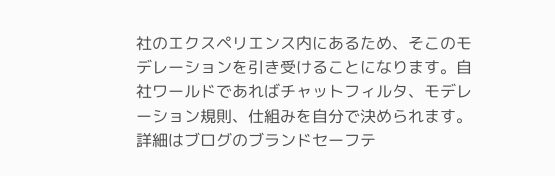社のエクスペリエンス内にあるため、そこのモデレーションを引き受けることになります。自社ワールドであればチャットフィルタ、モデレーション規則、仕組みを自分で決められます。詳細はブログのブランドセーフテ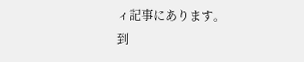ィ記事にあります。
到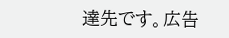達先です。広告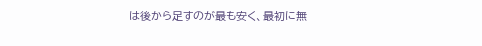は後から足すのが最も安く、最初に無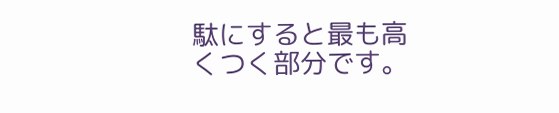駄にすると最も高くつく部分です。